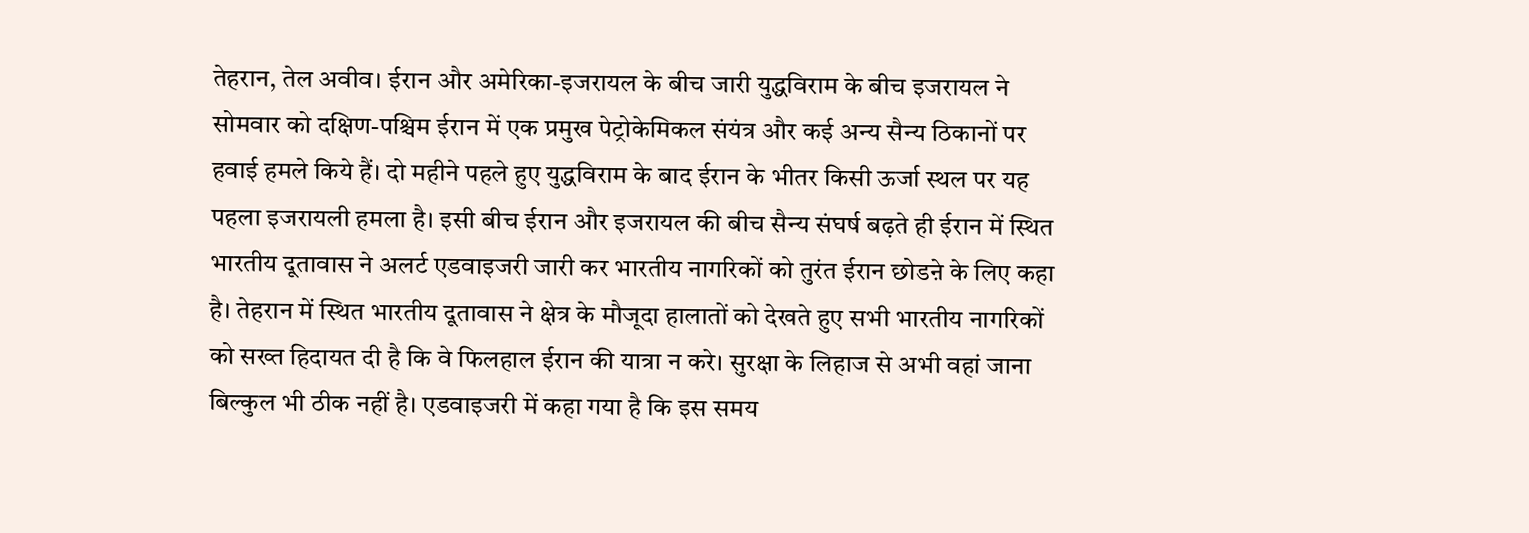तेहरान, तेल अवीव। ईरान और अमेरिका-इजरायल के बीच जारी युद्धविराम के बीच इजरायल ने सोमवार को दक्षिण-पश्चिम ईरान में एक प्रमुख पेट्रोकेमिकल संयंत्र और कई अन्य सैन्य ठिकानों पर हवाई हमले किये हैं। दो महीने पहले हुए युद्धविराम के बाद ईरान के भीतर किसी ऊर्जा स्थल पर यह पहला इजरायली हमला है। इसी बीच ईरान और इजरायल की बीच सैन्य संघर्ष बढ़ते ही ईरान में स्थित भारतीय दूतावास ने अलर्ट एडवाइजरी जारी कर भारतीय नागरिकों को तुरंत ईरान छोडऩे के लिए कहा है। तेहरान में स्थित भारतीय दूतावास ने क्षेत्र के मौजूदा हालातों को देखते हुए सभी भारतीय नागरिकों को सख्त हिदायत दी है कि वे फिलहाल ईरान की यात्रा न करे। सुरक्षा के लिहाज से अभी वहां जाना बिल्कुल भी ठीक नहीं है। एडवाइजरी में कहा गया है कि इस समय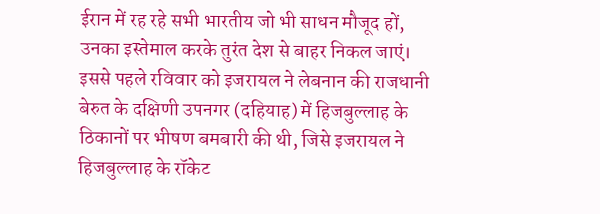ईरान में रह रहे सभी भारतीय जो भी साधन मौजूद हों, उनका इस्तेमाल करके तुरंत देश से बाहर निकल जाएं। इससे पहले रविवार को इजरायल ने लेबनान की राजधानी बेरुत के दक्षिणी उपनगर (दहियाह) में हिजबुल्लाह के ठिकानों पर भीषण बमबारी की थी, जिसे इजरायल ने हिजबुल्लाह के रॉकेट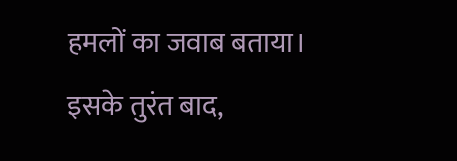हमलों का जवाब बताया। इसके तुरंत बाद,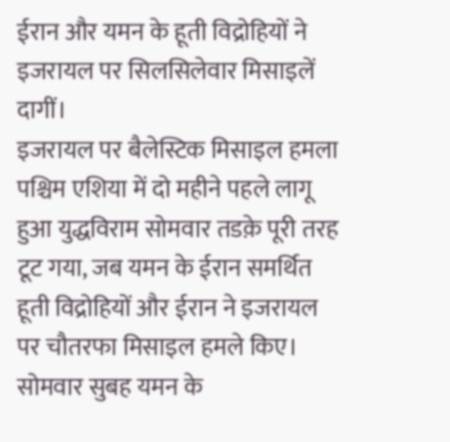ईरान और यमन के हूती विद्रोहियों ने इजरायल पर सिलसिलेवार मिसाइलें दागीं।
इजरायल पर बैलेस्टिक मिसाइल हमला
पश्चिम एशिया में दो महीने पहले लागू हुआ युद्धविराम सोमवार तडक़े पूरी तरह टूट गया, जब यमन के ईरान समर्थित हूती विद्रोहियों और ईरान ने इजरायल पर चौतरफा मिसाइल हमले किए। सोमवार सुबह यमन के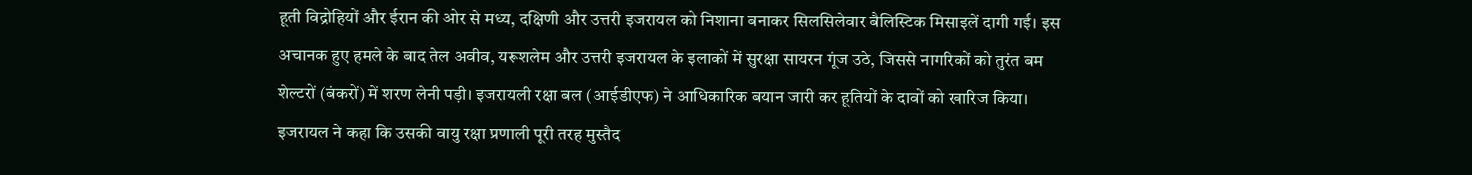हूती विद्रोहियों और ईरान की ओर से मध्य, दक्षिणी और उत्तरी इजरायल को निशाना बनाकर सिलसिलेवार बैलिस्टिक मिसाइलें दागी गई। इस अचानक हुए हमले के बाद तेल अवीव, यरूशलेम और उत्तरी इजरायल के इलाकों में सुरक्षा सायरन गूंज उठे, जिससे नागरिकों को तुरंत बम शेल्टरों (बंकरों) में शरण लेनी पड़ी। इजरायली रक्षा बल (आईडीएफ) ने आधिकारिक बयान जारी कर हूतियों के दावों को खारिज किया। इजरायल ने कहा कि उसकी वायु रक्षा प्रणाली पूरी तरह मुस्तैद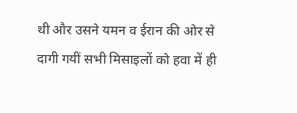थी और उसने यमन व ईरान की ओर से दागी गयीं सभी मिसाइलों को हवा में ही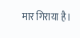मार गिराया है।